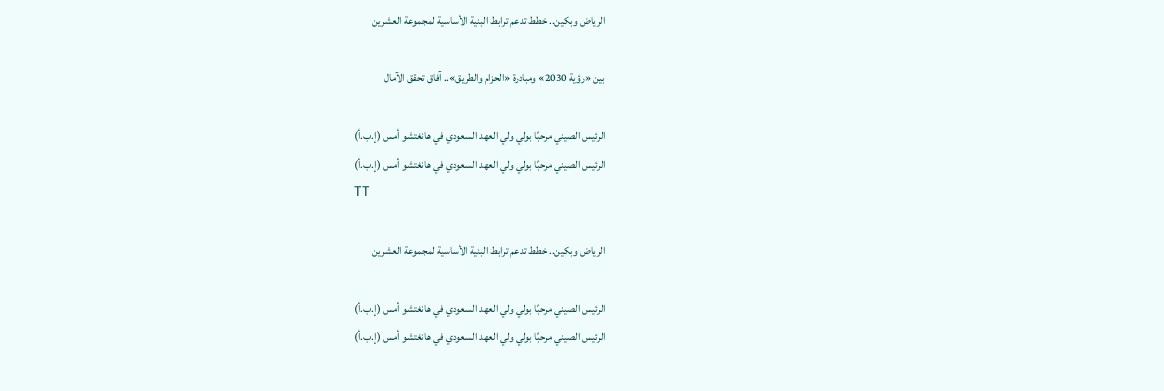الرياض وبكين.. خطط تدعم ترابط البنية الأساسية لمجموعة العشرين

بين «رؤية 2030» ومبادرة «الحزام والطريق».. آفاق تحقق الآمال

الرئيس الصيني مرحبًا بولي ولي العهد السعودي في هانغتشو أمس (إ.ب.أ)
الرئيس الصيني مرحبًا بولي ولي العهد السعودي في هانغتشو أمس (إ.ب.أ)
TT

الرياض وبكين.. خطط تدعم ترابط البنية الأساسية لمجموعة العشرين

الرئيس الصيني مرحبًا بولي ولي العهد السعودي في هانغتشو أمس (إ.ب.أ)
الرئيس الصيني مرحبًا بولي ولي العهد السعودي في هانغتشو أمس (إ.ب.أ)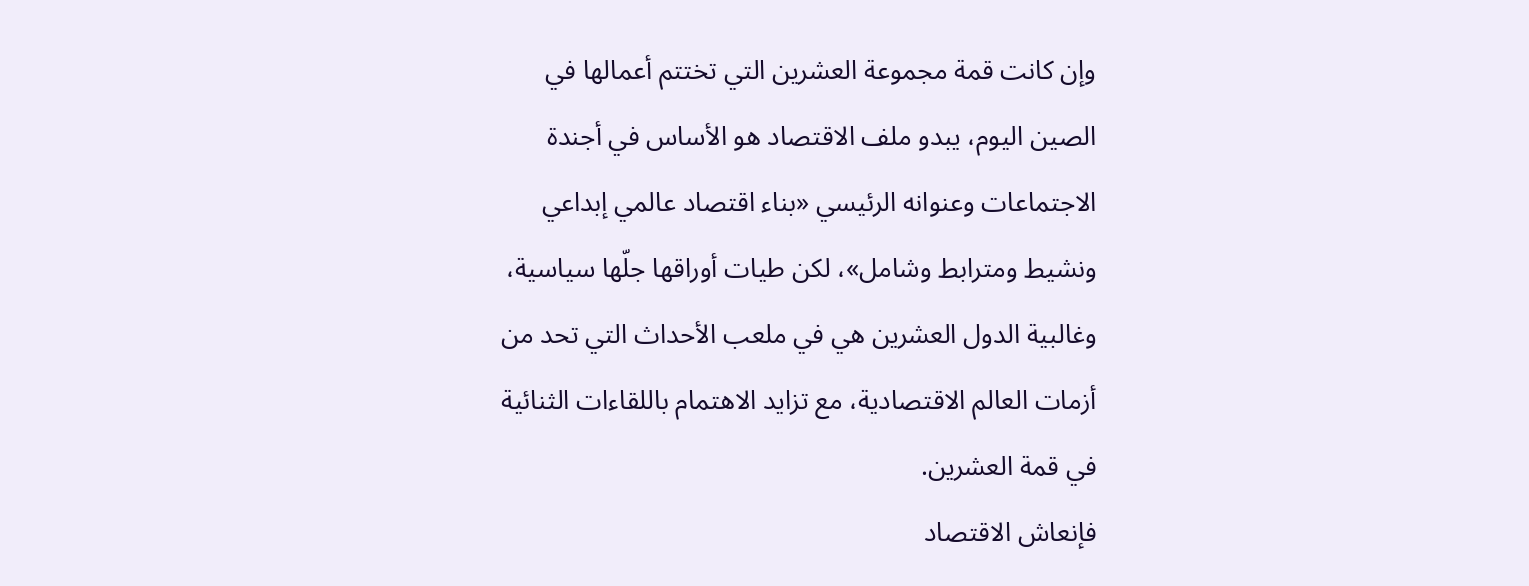وإن كانت قمة مجموعة العشرين التي تختتم أعمالها في الصين اليوم، يبدو ملف الاقتصاد هو الأساس في أجندة الاجتماعات وعنوانه الرئيسي «بناء اقتصاد عالمي إبداعي ونشيط ومترابط وشامل»، لكن طيات أوراقها جلّها سياسية، وغالبية الدول العشرين هي في ملعب الأحداث التي تحد من أزمات العالم الاقتصادية، مع تزايد الاهتمام باللقاءات الثنائية في قمة العشرين.
فإنعاش الاقتصاد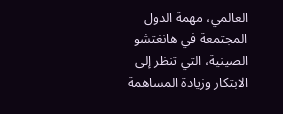العالمي، مهمة الدول المجتمعة في هانغتشو الصينية، التي تنظر إلى الابتكار وزيادة المساهمة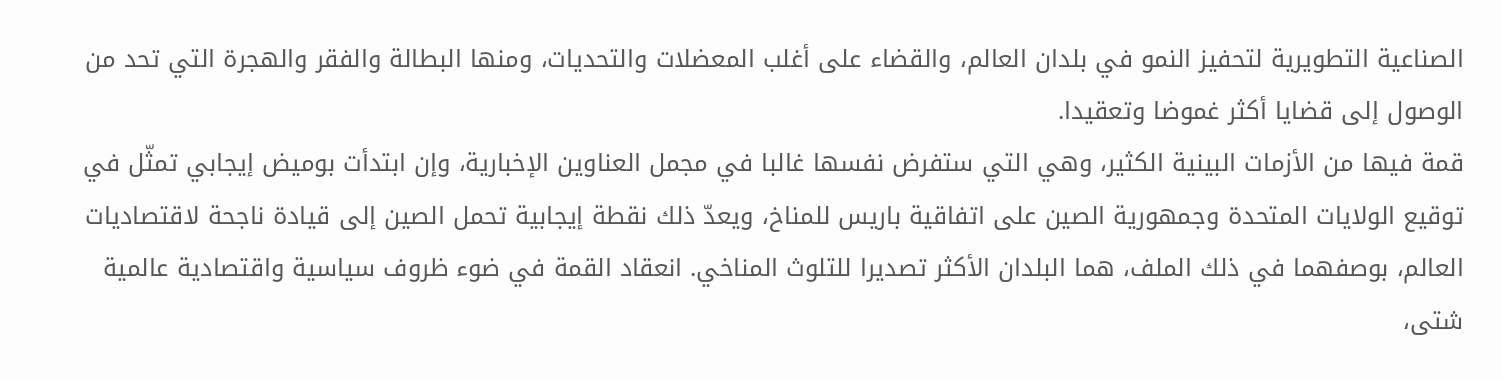الصناعية التطويرية لتحفيز النمو في بلدان العالم، والقضاء على أغلب المعضلات والتحديات، ومنها البطالة والفقر والهجرة التي تحد من الوصول إلى قضايا أكثر غموضا وتعقيدا.
قمة فيها من الأزمات البينية الكثير، وهي التي ستفرض نفسها غالبا في مجمل العناوين الإخبارية، وإن ابتدأت بوميض إيجابي تمثّل في توقيع الولايات المتحدة وجمهورية الصين على اتفاقية باريس للمناخ، ويعدّ ذلك نقطة إيجابية تحمل الصين إلى قيادة ناجحة لاقتصاديات العالم، بوصفهما في ذلك الملف، هما البلدان الأكثر تصديرا للتلوث المناخي. انعقاد القمة في ضوء ظروف سياسية واقتصادية عالمية شتى،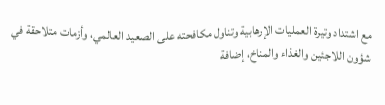مع اشتداد وتيرة العمليات الإرهابية وتناول مكافحته على الصعيد العالمي، وأزمات متلاحقة في شؤون اللاجئين والغذاء والمناخ، إضافة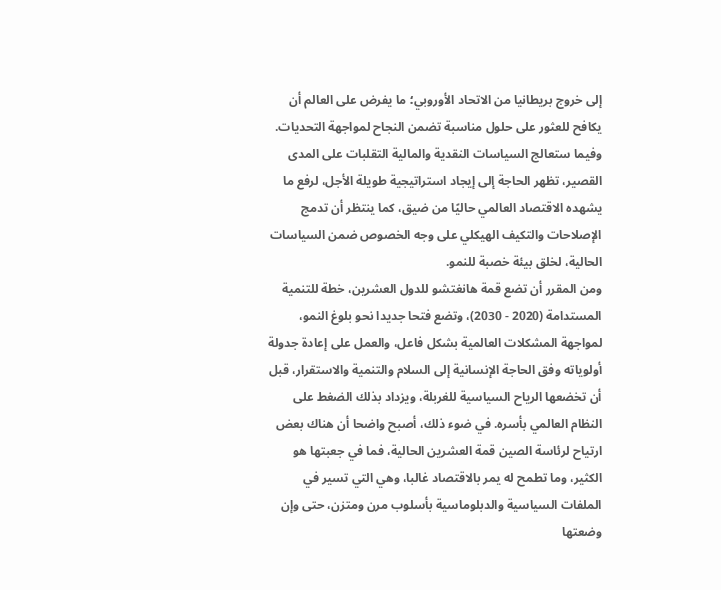إلى خروج بريطانيا من الاتحاد الأوروبي؛ ما يفرض على العالم أن يكافح للعثور على حلول مناسبة تضمن النجاح لمواجهة التحديات.
وفيما ستعالج السياسات النقدية والمالية التقلبات على المدى القصير، تظهر الحاجة إلى إيجاد استراتيجية طويلة الأجل، لرفع ما يشهده الاقتصاد العالمي حاليًا من ضيق، كما ينتظر أن تدمج الإصلاحات والتكيف الهيكلي على وجه الخصوص ضمن السياسات الحالية، لخلق بيئة خصبة للنمو.
ومن المقرر أن تضع قمة هانغتشو للدول العشرين، خطة للتنمية المستدامة (2020 - 2030)، وتضع فتحا جديدا نحو بلوغ النمو، لمواجهة المشكلات العالمية بشكل فاعل، والعمل على إعادة جدولة أولوياته وفق الحاجة الإنسانية إلى السلام والتنمية والاستقرار، قبل أن تخضعها الرياح السياسية للغربلة، ويزداد بذلك الضغط على النظام العالمي بأسره. في ضوء ذلك، أصبح واضحا أن هناك بعض ارتياح لرئاسة الصين قمة العشرين الحالية، فما في جعبتها هو الكثير، وما تطمح له يمر بالاقتصاد غالبا، وهي التي تسير في الملفات السياسية والدبلوماسية بأسلوب مرن ومتزن، حتى وإن وضعتها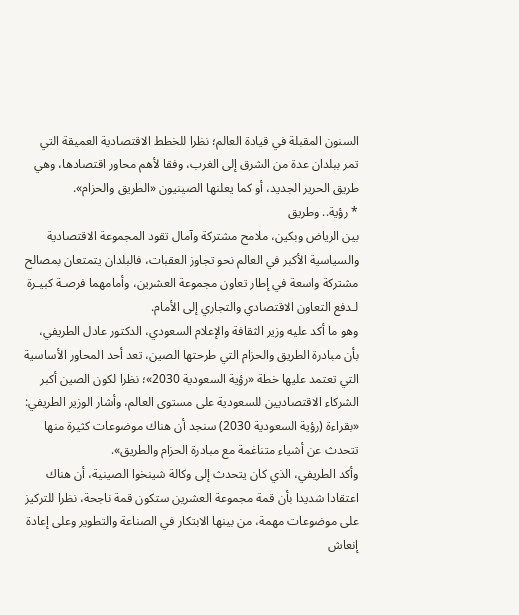السنون المقبلة في قيادة العالم؛ نظرا للخطط الاقتصادية العميقة التي تمر ببلدان عدة من الشرق إلى الغرب، وفقا لأهم محاور اقتصادها، وهي طريق الحرير الجديد، أو كما يعلنها الصينيون «الطريق والحزام».
* رؤية.. وطريق
بين الرياض وبكين، ملامح مشتركة وآمال تقود المجموعة الاقتصادية والسياسية الأكبر في العالم نحو تجاوز العقبات، فالبلدان يتمتعان بمصالح مشتركة واسعة في إطار تعاون مجموعة العشرين، وأمامهما فرصـة كبيـرة لـدفع التعاون الاقتصادي والتجاري إلى الأمام.
وهو ما أكد عليه وزير الثقافة والإعلام السعودي، الدكتور عادل الطريفي، بأن مبادرة الطريق والحزام التي طرحتها الصين، تعد أحد المحاور الأساسية التي تعتمد عليها خطة «رؤية السعودية 2030»؛ نظرا لكون الصين أكبر الشركاء الاقتصاديين للسعودية على مستوى العالم، وأشار الوزير الطريفي: «بقراءة (رؤية السعودية 2030) سنجد أن هناك موضوعات كثيرة منها تتحدث عن أشياء متناغمة مع مبادرة الحزام والطريق».
وأكد الطريفي، الذي كان يتحدث إلى وكالة شينخوا الصينية، أن هناك اعتقادا شديدا بأن قمة مجموعة العشرين ستكون قمة ناجحة، نظرا للتركيز على موضوعات مهمة، من بينها الابتكار في الصناعة والتطوير وعلى إعادة إنعاش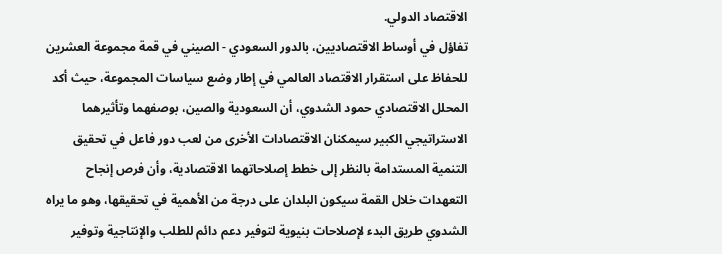الاقتصاد الدولي.
تفاؤل في أوساط الاقتصاديين، بالدور السعودي - الصيني في قمة مجموعة العشرين للحفاظ على استقرار الاقتصاد العالمي في إطار وضع سياسات المجموعة، حيث أكد المحلل الاقتصادي حمود الشدوي، أن السعودية والصين، بوصفهما وتأثيرهما الاستراتيجي الكبير سيمكنان الاقتصادات الأخرى من لعب دور فاعل في تحقيق التنمية المستدامة بالنظر إلى خطط إصلاحاتهما الاقتصادية، وأن فرص إنجاح التعهدات خلال القمة سيكون البلدان على درجة من الأهمية في تحقيقها، وهو ما يراه الشدوي طريق البدء لإصلاحات بنيوية لتوفير دعم دائم للطلب والإنتاجية وتوفير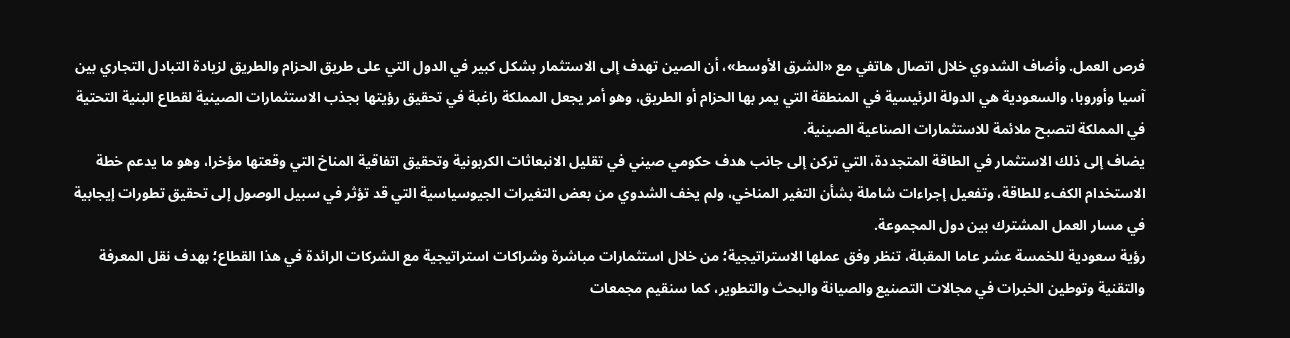فرص العمل. وأضاف الشدوي خلال اتصال هاتفي مع «الشرق الأوسط»، أن الصين تهدف إلى الاستثمار بشكل كبير في الدول التي على طريق الحزام والطريق لزيادة التبادل التجاري بين آسيا وأوروبا، والسعودية هي الدولة الرئيسية في المنطقة التي يمر بها الحزام أو الطريق، وهو أمر يجعل المملكة راغبة في تحقيق رؤيتها بجذب الاستثمارات الصينية لقطاع البنية التحتية في المملكة لتصبح ملائمة للاستثمارات الصناعية الصينية.
يضاف إلى ذلك الاستثمار في الطاقة المتجددة، التي تركن إلى جانب هدف حكومي صيني في تقليل الانبعاثات الكربونية وتحقيق اتفاقية المناخ التي وقعتها مؤخرا، وهو ما يدعم خطة الاستخدام الكفء للطاقة، وتفعيل إجراءات شاملة بشأن التغير المناخي، ولم يخف الشدوي من بعض التغيرات الجيوسياسية التي قد تؤثر في سبيل الوصول إلى تحقيق تطورات إيجابية في مسار العمل المشترك بين دول المجموعة.
رؤية سعودية للخمسة عشر عاما المقبلة، تنظر وفق عملها الاستراتيجية؛ من خلال استثمارات مباشرة وشراكات استراتيجية مع الشركات الرائدة في هذا القطاع؛ بهدف نقل المعرفة والتقنية وتوطين الخبرات في مجالات التصنيع والصيانة والبحث والتطوير، كما سنقيم مجمعات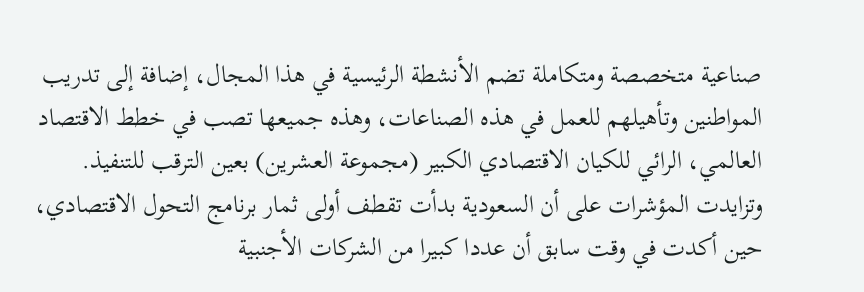صناعية متخصصة ومتكاملة تضم الأنشطة الرئيسية في هذا المجال، إضافة إلى تدريب المواطنين وتأهيلهم للعمل في هذه الصناعات، وهذه جميعها تصب في خطط الاقتصاد العالمي، الرائي للكيان الاقتصادي الكبير (مجموعة العشرين) بعين الترقب للتنفيذ.
وتزايدت المؤشرات على أن السعودية بدأت تقطف أولى ثمار برنامج التحول الاقتصادي، حين أكدت في وقت سابق أن عددا كبيرا من الشركات الأجنبية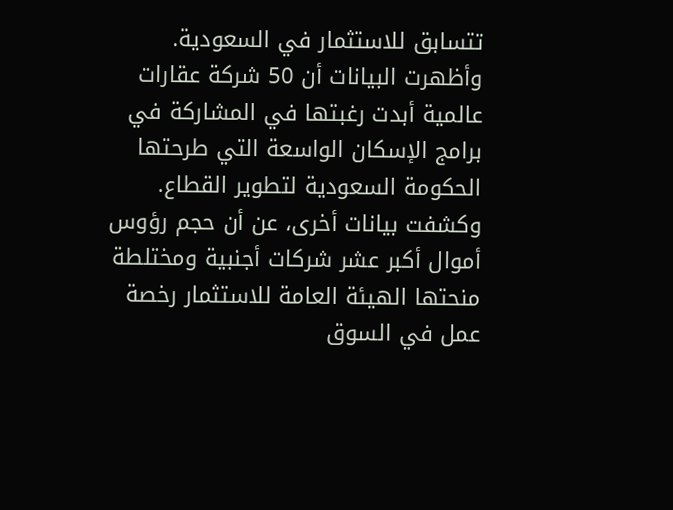تتسابق للاستثمار في السعودية. وأظهرت البيانات أن 50 شركة عقارات عالمية أبدت رغبتها في المشاركة في برامج الإسكان الواسعة التي طرحتها الحكومة السعودية لتطوير القطاع.
وكشفت بيانات أخرى، عن أن حجم رؤوس أموال أكبر عشر شركات أجنبية ومختلطة منحتها الهيئة العامة للاستثمار رخصة عمل في السوق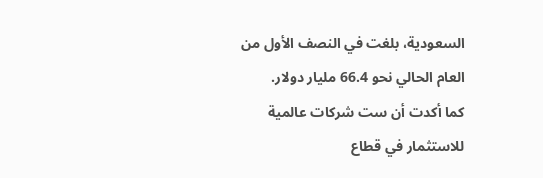السعودية، بلغت في النصف الأول من العام الحالي نحو 66.4 مليار دولار.
كما أكدت أن ست شركات عالمية للاستثمار في قطاع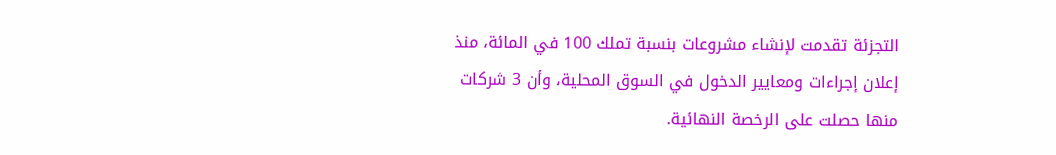التجزئة تقدمت لإنشاء مشروعات بنسبة تملك 100 في المائة، منذ إعلان إجراءات ومعايير الدخول في السوق المحلية، وأن 3 شركات منها حصلت على الرخصة النهائية.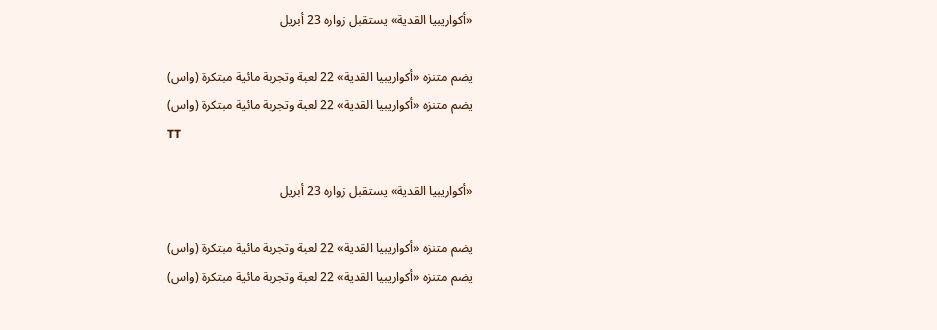«أكواريبيا القدية» يستقبل زواره 23 أبريل

يضم متنزه «أكواريبيا القدية» 22 لعبة وتجربة مائية مبتكرة (واس)
يضم متنزه «أكواريبيا القدية» 22 لعبة وتجربة مائية مبتكرة (واس)
TT

«أكواريبيا القدية» يستقبل زواره 23 أبريل

يضم متنزه «أكواريبيا القدية» 22 لعبة وتجربة مائية مبتكرة (واس)
يضم متنزه «أكواريبيا القدية» 22 لعبة وتجربة مائية مبتكرة (واس)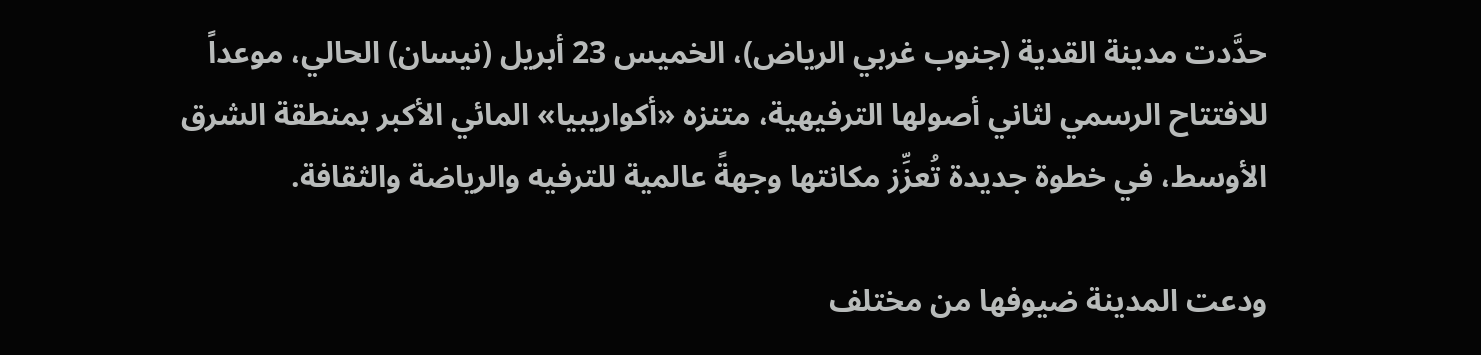حدَّدت مدينة القدية (جنوب غربي الرياض)، الخميس 23 أبريل (نيسان) الحالي، موعداً للافتتاح الرسمي لثاني أصولها الترفيهية، متنزه «أكواريبيا» المائي الأكبر بمنطقة الشرق الأوسط، في خطوة جديدة تُعزِّز مكانتها وجهةً عالمية للترفيه والرياضة والثقافة.

ودعت المدينة ضيوفها من مختلف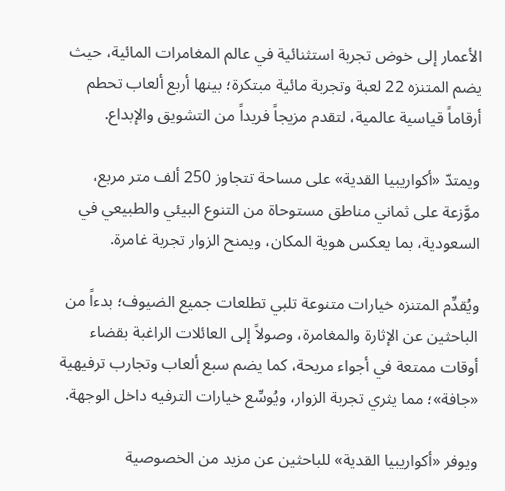الأعمار إلى خوض تجربة استثنائية في عالم المغامرات المائية، حيث يضم المتنزه 22 لعبة وتجربة مائية مبتكرة؛ بينها أربع ألعاب تحطم أرقاماً قياسية عالمية، لتقدم مزيجاً فريداً من التشويق والإبداع.

ويمتدّ «أكواريبيا القدية» على مساحة تتجاوز 250 ألف متر مربع، موَّزعة على ثماني مناطق مستوحاة من التنوع البيئي والطبيعي في السعودية، بما يعكس هوية المكان، ويمنح الزوار تجربة غامرة.

ويُقدِّم المتنزه خيارات متنوعة تلبي تطلعات جميع الضيوف؛ بدءاً من الباحثين عن الإثارة والمغامرة، وصولاً إلى العائلات الراغبة بقضاء أوقات ممتعة في أجواء مريحة، كما يضم سبع ألعاب وتجارب ترفيهية «جافة»؛ مما يثري تجربة الزوار، ويُوسِّع خيارات الترفيه داخل الوجهة.

ويوفر «أكواريبيا القدية» للباحثين عن مزيد من الخصوصية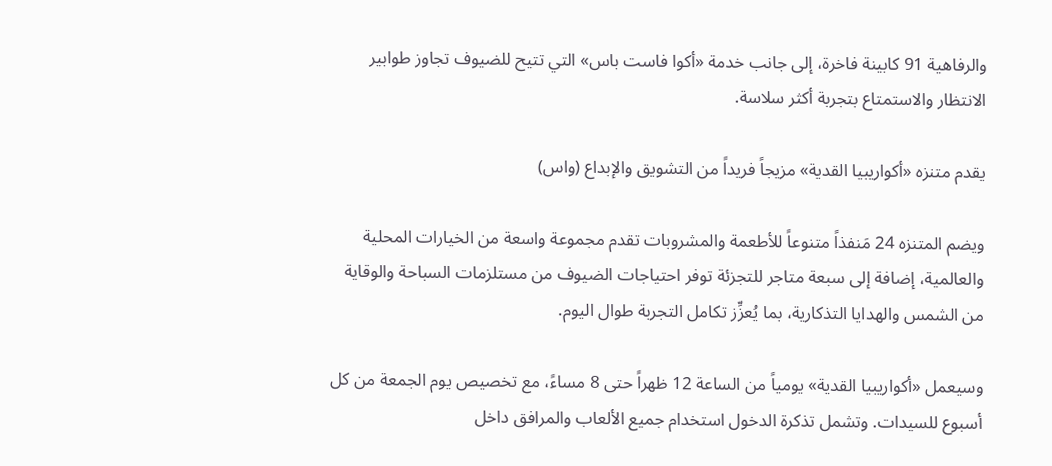والرفاهية 91 كابينة فاخرة، إلى جانب خدمة «أكوا فاست باس» التي تتيح للضيوف تجاوز طوابير الانتظار والاستمتاع بتجربة أكثر سلاسة.

يقدم متنزه «أكواريبيا القدية» مزيجاً فريداً من التشويق والإبداع (واس)

ويضم المتنزه 24 مَنفذاً متنوعاً للأطعمة والمشروبات تقدم مجموعة واسعة من الخيارات المحلية والعالمية، إضافة إلى سبعة متاجر للتجزئة توفر احتياجات الضيوف من مستلزمات السباحة والوقاية من الشمس والهدايا التذكارية، بما يُعزِّز تكامل التجربة طوال اليوم.

وسيعمل «أكواريبيا القدية» يومياً من الساعة 12 ظهراً حتى 8 مساءً، مع تخصيص يوم الجمعة من كل أسبوع للسيدات. وتشمل تذكرة الدخول استخدام جميع الألعاب والمرافق داخل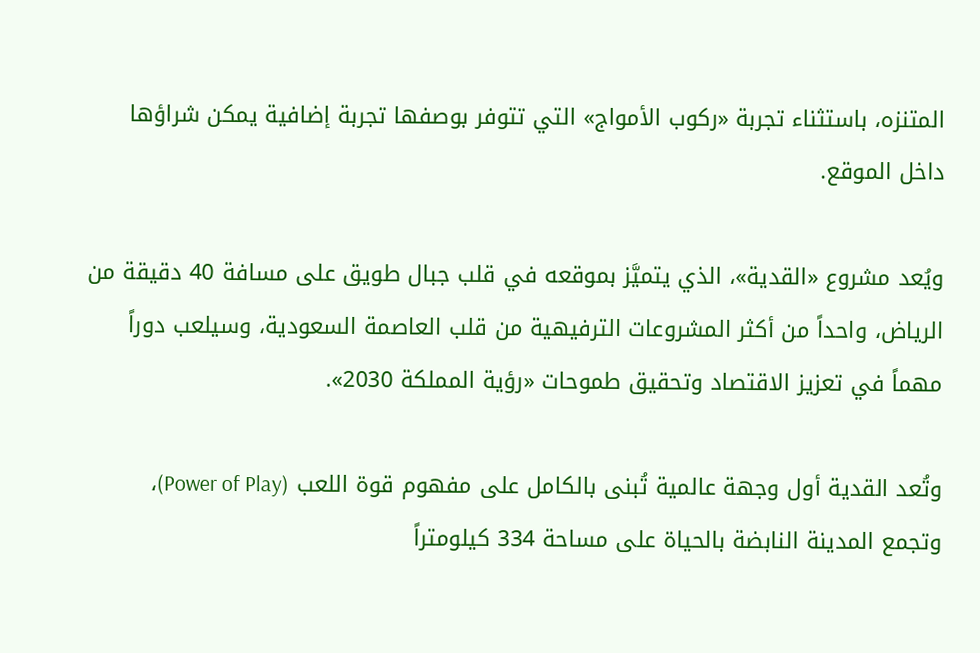المتنزه، باستثناء تجربة «ركوب الأمواج» التي تتوفر بوصفها تجربة إضافية يمكن شراؤها داخل الموقع.

ويُعد مشروع «القدية»، الذي يتميَّز بموقعه في قلب جبال طويق على مسافة 40 دقيقة من الرياض، واحداً من أكثر المشروعات الترفيهية من قلب العاصمة السعودية، وسيلعب دوراً مهماً في تعزيز الاقتصاد وتحقيق طموحات «رؤية المملكة 2030».

وتُعد القدية أول وجهة عالمية تُبنى بالكامل على مفهوم قوة اللعب (Power of Play)، وتجمع المدينة النابضة بالحياة على مساحة 334 كيلومتراً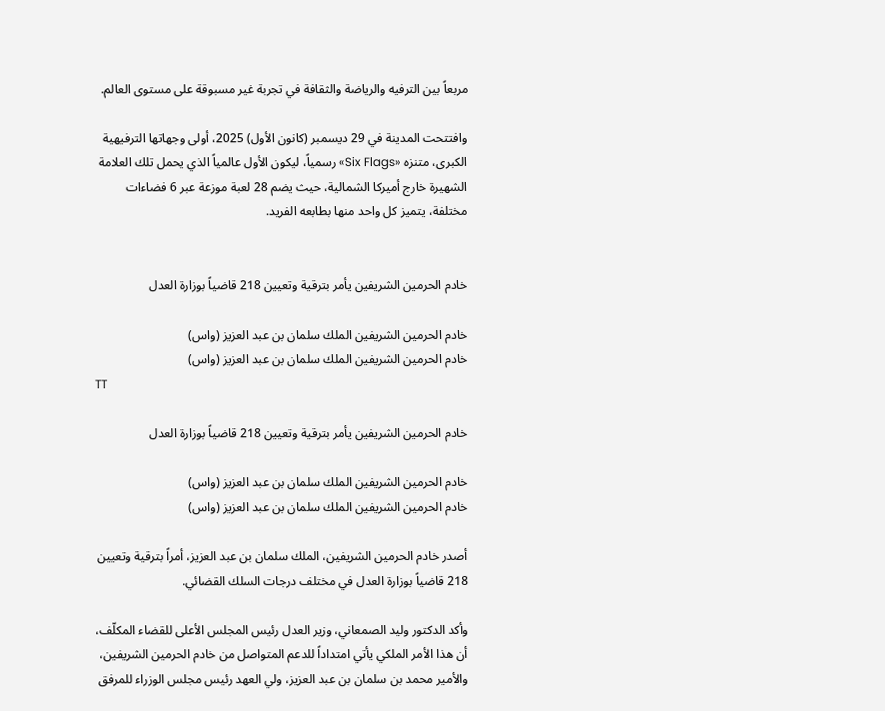مربعاً بين الترفيه والرياضة والثقافة في تجربة غير مسبوقة على مستوى العالم.

وافتتحت المدينة في 29 ديسمبر (كانون الأول) 2025، أولى وجهاتها الترفيهية الكبرى، متنزه «Six Flags» رسمياً، ليكون الأول عالمياً الذي يحمل تلك العلامة الشهيرة خارج أميركا الشمالية، حيث يضم 28 لعبة موزعة عبر 6 فضاءات مختلفة، يتميز كل واحد منها بطابعه الفريد.


خادم الحرمين الشريفين يأمر بترقية وتعيين 218 قاضياً بوزارة العدل

خادم الحرمين الشريفين الملك سلمان بن عبد العزيز (واس)
خادم الحرمين الشريفين الملك سلمان بن عبد العزيز (واس)
TT

خادم الحرمين الشريفين يأمر بترقية وتعيين 218 قاضياً بوزارة العدل

خادم الحرمين الشريفين الملك سلمان بن عبد العزيز (واس)
خادم الحرمين الشريفين الملك سلمان بن عبد العزيز (واس)

أصدر خادم الحرمين الشريفين، الملك سلمان بن عبد العزيز، أمراً بترقية وتعيين 218 قاضياً بوزارة العدل في مختلف درجات السلك القضائي.

وأكد الدكتور وليد الصمعاني، وزير العدل رئيس المجلس الأعلى للقضاء المكلّف، أن هذا الأمر الملكي يأتي امتداداً للدعم المتواصل من خادم الحرمين الشريفين، والأمير محمد بن سلمان بن عبد العزيز، ولي العهد رئيس مجلس الوزراء للمرفق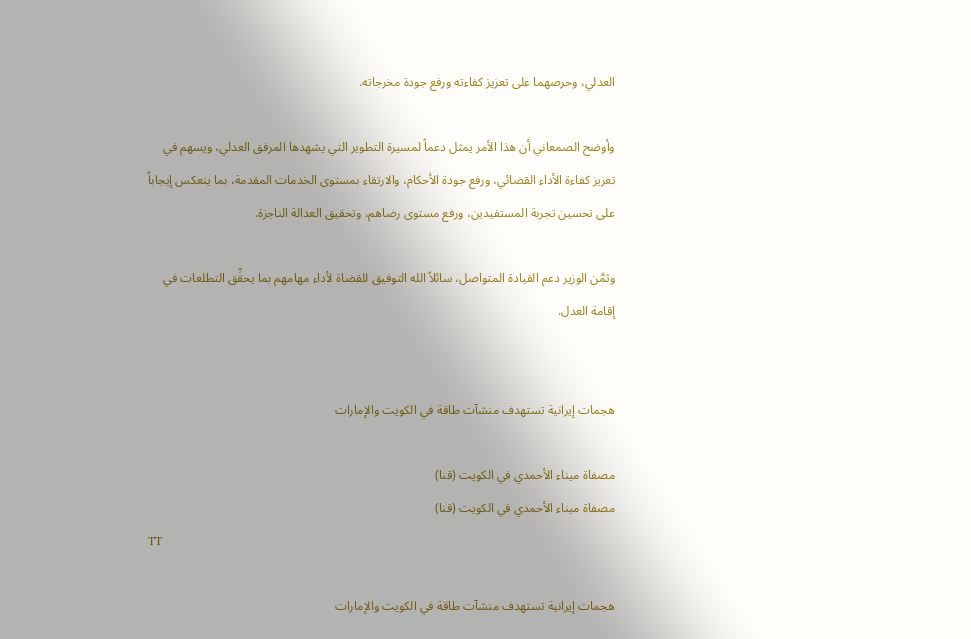العدلي، وحرصهما على تعزيز كفاءته ورفع جودة مخرجاته.

وأوضح الصمعاني أن هذا الأمر يمثل دعماً لمسيرة التطوير التي يشهدها المرفق العدلي، ويسهم في تعزيز كفاءة الأداء القضائي، ورفع جودة الأحكام، والارتقاء بمستوى الخدمات المقدمة، بما ينعكس إيجاباً على تحسين تجربة المستفيدين، ورفع مستوى رضاهم، وتحقيق العدالة الناجزة.

وثمَّن الوزير دعم القيادة المتواصل، سائلاً الله التوفيق للقضاة لأداء مهامهم بما يحقِّق التطلعات في إقامة العدل.


هجمات إيرانية تستهدف منشآت طاقة في الكويت والإمارات

مصفاة ميناء الأحمدي في الكويت (قنا)
مصفاة ميناء الأحمدي في الكويت (قنا)
TT

هجمات إيرانية تستهدف منشآت طاقة في الكويت والإمارات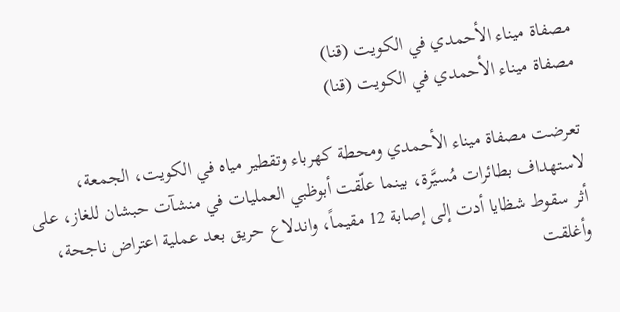مصفاة ميناء الأحمدي في الكويت (قنا)
مصفاة ميناء الأحمدي في الكويت (قنا)

تعرضت مصفاة ميناء الأحمدي ومحطة كهرباء وتقطير مياه في الكويت، الجمعة، لاستهداف بطائرات مُسيَّرة، بينما علّقت أبوظبي العمليات في منشآت حبشان للغاز، على أثر سقوط شظايا أدت إلى إصابة 12 مقيماً، واندلاع حريق بعد عملية اعتراض ناجحة، وأغلقت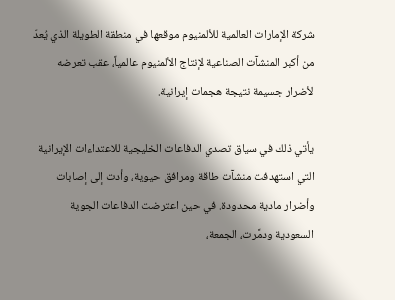شركة الإمارات العالمية للألمنيوم موقعها في منطقة الطويلة الذي يُعدّ من أكبر المنشآت الصناعية لإنتاج الألمنيوم عالمياً، عقب تعرضه لأضرار جسيمة نتيجة هجمات إيرانية.

يأتي ذلك في سياق تصدي الدفاعات الخليجية للاعتداءات الإيرانية التي استهدفت منشآت طاقة ومرافق حيوية، وأدت إلى إصابات وأضرار مادية محدودة. في حين اعترضت الدفاعات الجوية السعودية ودمَّرت، الجمعة،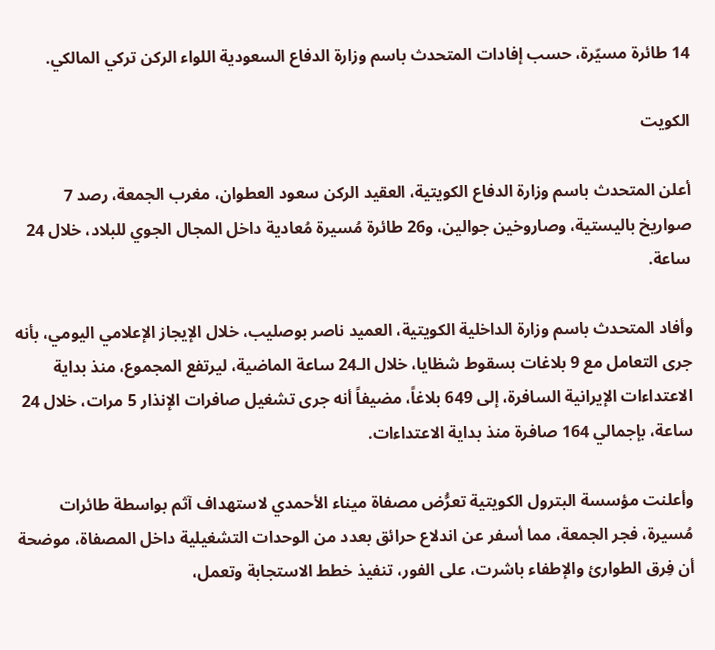14 طائرة مسيّرة، حسب إفادات المتحدث باسم وزارة الدفاع السعودية اللواء الركن تركي المالكي.

الكويت

أعلن المتحدث باسم وزارة الدفاع الكويتية، العقيد الركن سعود العطوان، مغرب الجمعة، رصد 7 صواريخ باليستية، وصاروخين جوالين، و26 طائرة مُسيرة مُعادية داخل المجال الجوي للبلاد، خلال 24 ساعة.

وأفاد المتحدث باسم وزارة الداخلية الكويتية، العميد ناصر بوصليب، خلال الإيجاز الإعلامي اليومي، بأنه جرى التعامل مع 9 بلاغات بسقوط شظايا، خلال الـ24 ساعة الماضية، ليرتفع المجموع، منذ بداية الاعتداءات الإيرانية السافرة، إلى 649 بلاغاً، مضيفاً أنه جرى تشغيل صافرات الإنذار 5 مرات، خلال 24 ساعة، بإجمالي 164 صافرة منذ بداية الاعتداءات.

وأعلنت مؤسسة البترول الكويتية تعرُّض مصفاة ميناء الأحمدي لاستهداف آثم بواسطة طائرات مُسيرة، فجر الجمعة، مما أسفر عن اندلاع حرائق بعدد من الوحدات التشغيلية داخل المصفاة، موضحة أن فِرق الطوارئ والإطفاء باشرت، على الفور، تنفيذ خطط الاستجابة وتعمل،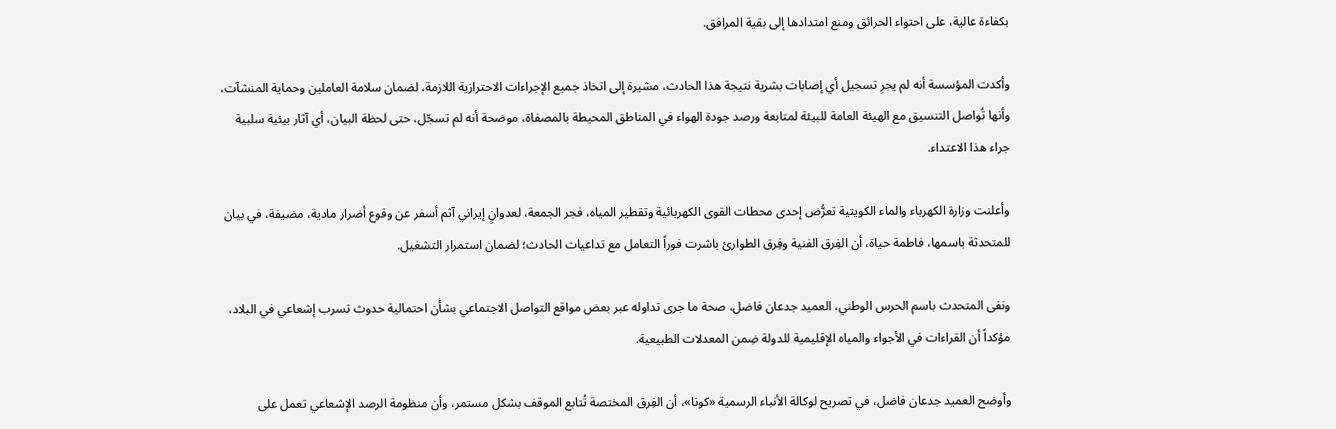بكفاءة عالية، على احتواء الحرائق ومنع امتدادها إلى بقية المرافق.

وأكدت المؤسسة أنه لم يجرِ تسجيل أي إصابات بشرية نتيجة هذا الحادث، مشيرة إلى اتخاذ جميع الإجراءات الاحترازية اللازمة، لضمان سلامة العاملين وحماية المنشآت، وأنها تُواصل التنسيق مع الهيئة العامة للبيئة لمتابعة ورصد جودة الهواء في المناطق المحيطة بالمصفاة، موضحة أنه لم تسجّل، حتى لحظة البيان، أي آثار بيئية سلبية جراء هذا الاعتداء.

وأعلنت وزارة الكهرباء والماء الكويتية تعرُّض إحدى محطات القوى الكهربائية وتقطير المياه، فجر الجمعة، لعدوانٍ إيراني آثم أسفر عن وقوع أضرار مادية، مضيفة، في بيان للمتحدثة باسمها، فاطمة حياة، أن الفِرق الفنية وفِرق الطوارئ باشرت فوراً التعامل مع تداعيات الحادث؛ لضمان استمرار التشغيل.

ونفى المتحدث باسم الحرس الوطني، العميد جدعان فاضل، صحة ما جرى تداوله عبر بعض مواقع التواصل الاجتماعي بشأن احتمالية حدوث تسرب إشعاعي في البلاد، مؤكداً أن القراءات في الأجواء والمياه الإقليمية للدولة ضِمن المعدلات الطبيعية.

وأوضح العميد جدعان فاضل، في تصريح لوكالة الأنباء الرسمية «كونا»، أن الفِرق المختصة تُتابع الموقف بشكل مستمر، وأن منظومة الرصد الإشعاعي تعمل على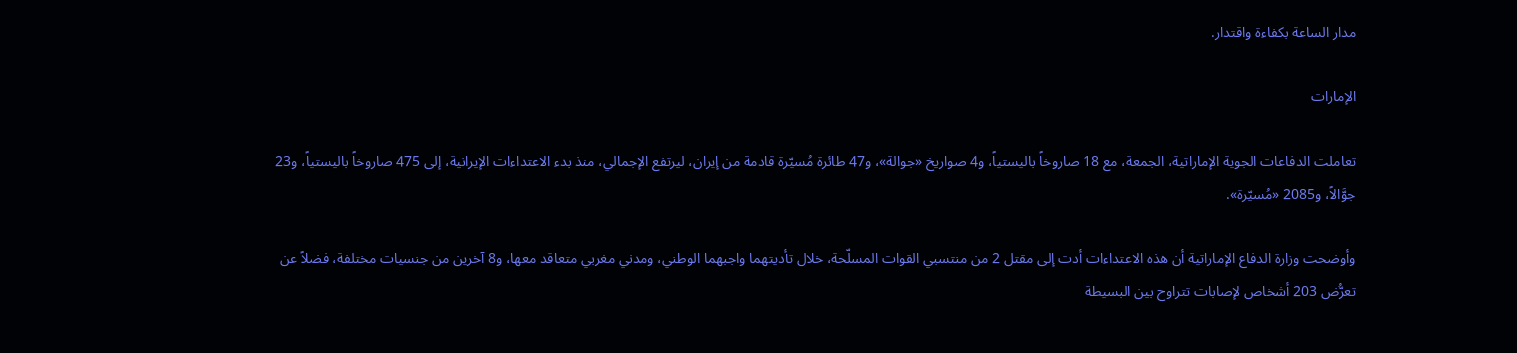مدار الساعة بكفاءة واقتدار.

الإمارات

تعاملت الدفاعات الجوية الإماراتية، الجمعة، مع 18 صاروخاً باليستياً، و4 صواريخ «جوالة»، و47 طائرة مُسيّرة قادمة من إيران، ليرتفع الإجمالي، منذ بدء الاعتداءات الإيرانية، إلى 475 صاروخاً باليستياً، و23 جوَّالاً، و2085 «مُسيّرة».

وأوضحت وزارة الدفاع الإماراتية أن هذه الاعتداءات أدت إلى مقتل 2 من منتسبي القوات المسلّحة، خلال تأديتهما واجبهما الوطني، ومدني مغربي متعاقد معها، و8 آخرين من جنسيات مختلفة، فضلاً عن تعرُّض 203 أشخاص لإصابات تتراوح بين البسيطة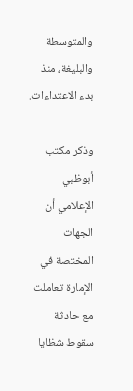والمتوسطة والبليغة، منذ بدء الاعتداءات.

وذكر مكتب أبوظبي الإعلامي أن الجهات المختصة في الإمارة تعاملت مع حادثة سقوط شظايا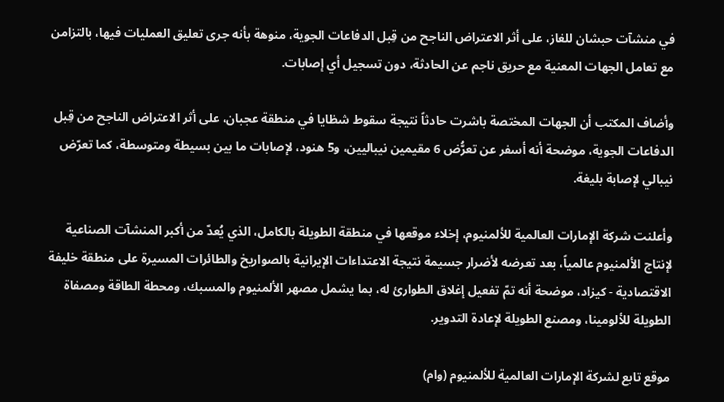في منشآت حبشان للغاز، على أثر الاعتراض الناجح من قِبل الدفاعات الجوية، منوهة بأنه جرى تعليق العمليات فيها، بالتزامن مع تعامل الجهات المعنية مع حريق ناجم عن الحادثة، دون تسجيل أي إصابات.

وأضاف المكتب أن الجهات المختصة باشرت حادثاً نتيجة سقوط شظايا في منطقة عجبان، على أثر الاعتراض الناجح من قِبل الدفاعات الجوية، موضحة أنه أسفر عن تعرُّض 6 مقيمين نيباليين، و5 هنود، لإصابات ما بين بسيطة ومتوسطة، كما تعرّض نيبالي لإصابة بليغة.

وأعلنت شركة الإمارات العالمية للألمنيوم، إخلاء موقعها في منطقة الطويلة بالكامل، الذي يُعدّ من أكبر المنشآت الصناعية لإنتاج الألمنيوم عالمياً، بعد تعرضه لأضرار جسيمة نتيجة الاعتداءات الإيرانية بالصواريخ والطائرات المسيرة على منطقة خليفة الاقتصادية - كيزاد، موضحة أنه تمّ تفعيل إغلاق الطوارئ له، بما يشمل مصهر الألمنيوم والمسبك، ومحطة الطاقة ومصفاة الطويلة للألومينا، ومصنع الطويلة لإعادة التدوير.

موقع تابع لشركة الإمارات العالمية للألمنيوم (وام)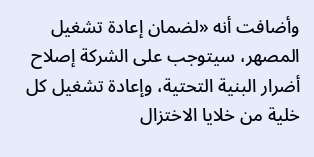وأضافت أنه «لضمان إعادة تشغيل المصهر، سيتوجب على الشركة إصلاح أضرار البنية التحتية، وإعادة تشغيل كل خلية من خلايا الاختزال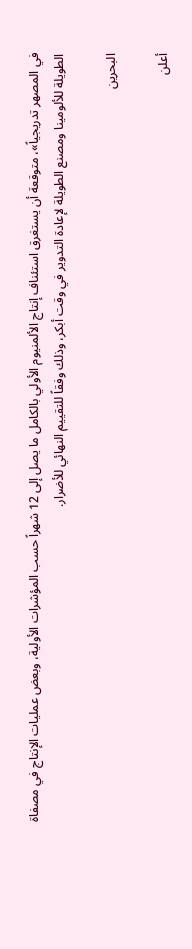في المصهر تدريجياً»، متوقعة أن يستغرق استئناف إنتاج الألمنيوم الأولي بالكامل ما يصل إلى 12 شهراً حسب المؤشرات الأولية، وبعض عمليات الإنتاج في مصفاة الطويلة للألومينا ومصنع الطويلة لإعادة التدوير في وقت أبكر، وذلك وفقاً للتقييم النهائي للأضرار.

البحرين

أعلن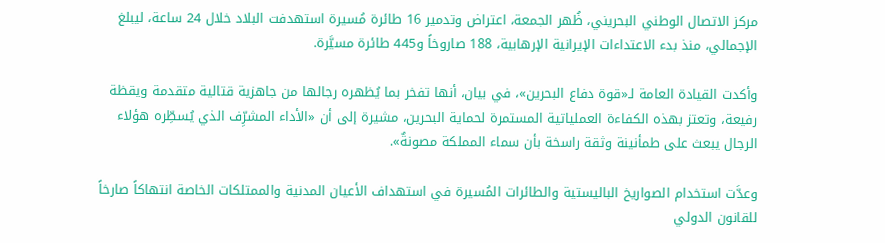مركز الاتصال الوطني البحريني، ظُهر الجمعة، اعتراض وتدمير 16 طائرة مُسيرة استهدفت البلاد خلال 24 ساعة، ليبلغ الإجمالي، منذ بدء الاعتداءات الإيرانية الإرهابية، 188 صاروخاً و445 طائرة مسيَّرة.

وأكدت القيادة العامة لـ«قوة دفاع البحرين»، في بيان، أنها تفخر بما يُظهره رجالها من جاهزية قتالية متقدمة ويقظة رفيعة، وتعتز بهذه الكفاءة العملياتية المستمرة لحماية البحرين، مشيرة إلى أن «الأداء المشرِّف الذي يُسطِّره هؤلاء الرجال يبعث على طمأنينة وثقة راسخة بأن سماء المملكة مصونةٌ».

وعدَّت استخدام الصواريخ الباليستية والطائرات المُسيرة في استهداف الأعيان المدنية والممتلكات الخاصة انتهاكاً صارخاً للقانون الدولي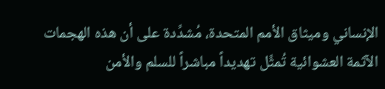الإنساني وميثاق الأمم المتحدة، مُشدِّدة على أن هذه الهجمات الآثمة العشوائية تُمثِّل تهديداً مباشراً للسلم والأمن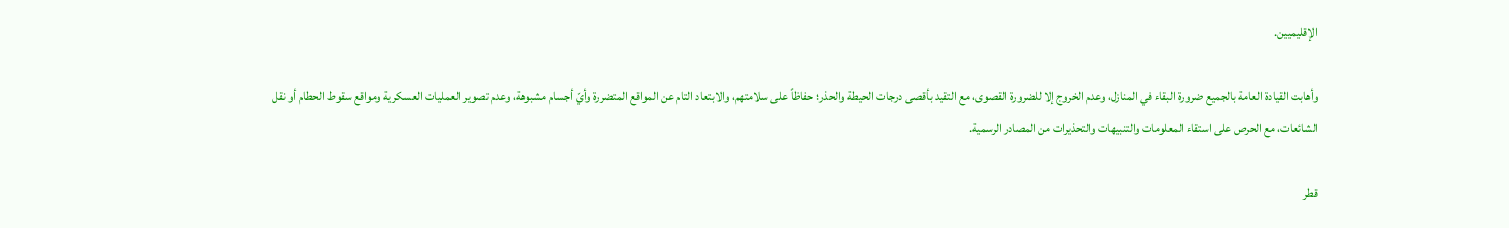الإقليميين.

وأهابت القيادة العامة بالجميع ضرورة البقاء في المنازل، وعدم الخروج إلا للضرورة القصوى، مع التقيد بأقصى درجات الحيطة والحذر؛ حفاظاً على سلامتهم، والابتعاد التام عن المواقع المتضررة وأيّ أجسام مشبوهة، وعدم تصوير العمليات العسكرية ومواقع سقوط الحطام أو نقل الشائعات، مع الحرص على استقاء المعلومات والتنبيهات والتحذيرات من المصادر الرسمية.

قطر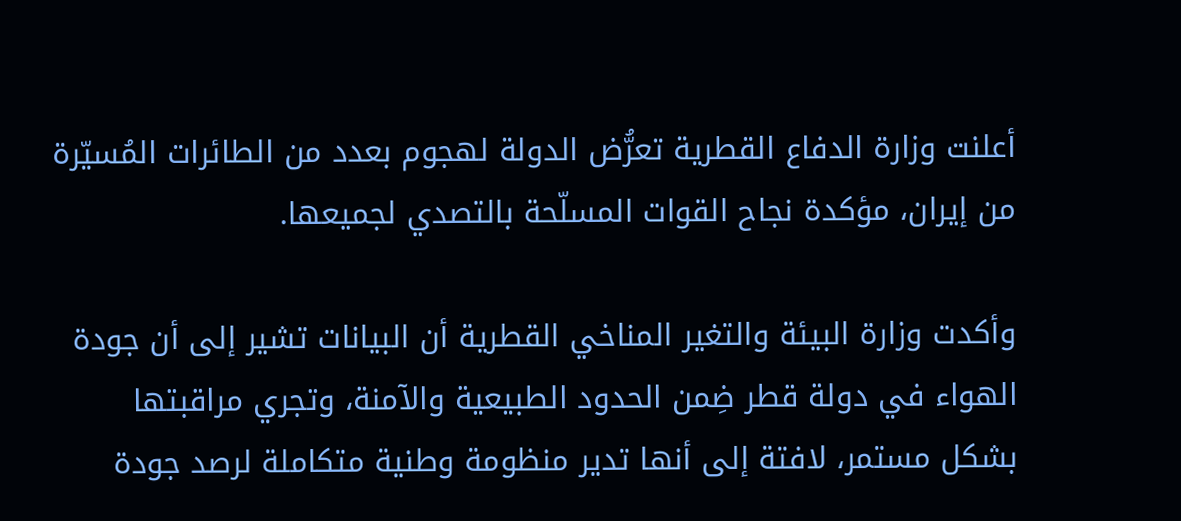أعلنت وزارة الدفاع القطرية تعرُّض الدولة لهجوم بعدد من الطائرات المُسيّرة من إيران، مؤكدة نجاح القوات المسلّحة بالتصدي لجميعها.

وأكدت وزارة البيئة والتغير المناخي القطرية أن البيانات تشير إلى أن جودة الهواء في دولة قطر ضِمن الحدود الطبيعية والآمنة، وتجري مراقبتها بشكل مستمر، لافتة إلى أنها تدير منظومة وطنية متكاملة لرصد جودة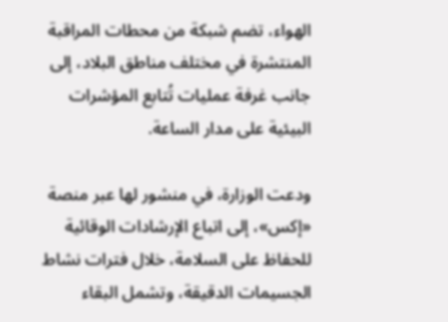الهواء، تضم شبكة من محطات المراقبة المنتشرة في مختلف مناطق البلاد، إلى جانب غرفة عمليات تُتابع المؤشرات البيئية على مدار الساعة.

ودعت الوزارة، في منشور لها عبر منصة «إكس»، إلى اتباع الإرشادات الوقائية للحفاظ على السلامة، خلال فترات نشاط الجسيمات الدقيقة، وتشمل البقاء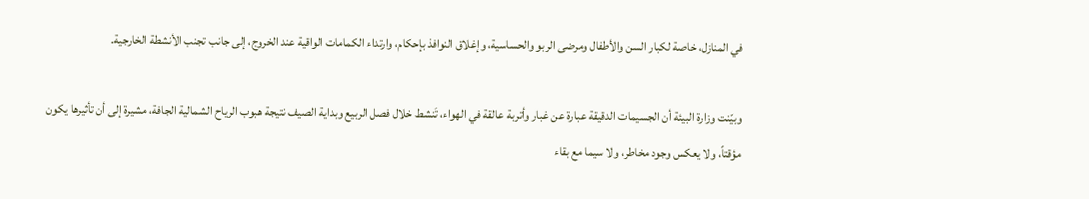في المنازل، خاصة لكبار السن والأطفال ومرضى الربو والحساسية، وإغلاق النوافذ بإحكام، وارتداء الكمامات الواقية عند الخروج، إلى جانب تجنب الأنشطة الخارجية.

وبيّنت وزارة البيئة أن الجسيمات الدقيقة عبارة عن غبار وأتربة عالقة في الهواء، تَنشط خلال فصل الربيع وبداية الصيف نتيجة هبوب الرياح الشمالية الجافة، مشيرة إلى أن تأثيرها يكون مؤقتاً، ولا يعكس وجود مخاطر، ولا سيما مع بقاء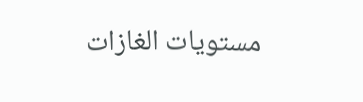مستويات الغازات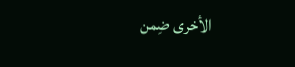الأخرى ضِمن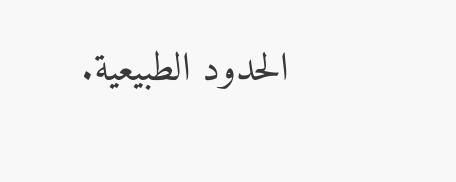الحدود الطبيعية.